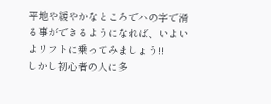平地や緩やかなところでハの字で滑る事ができるようになれば、いよいよリフトに乗ってみましょう!!
しかし初心者の人に多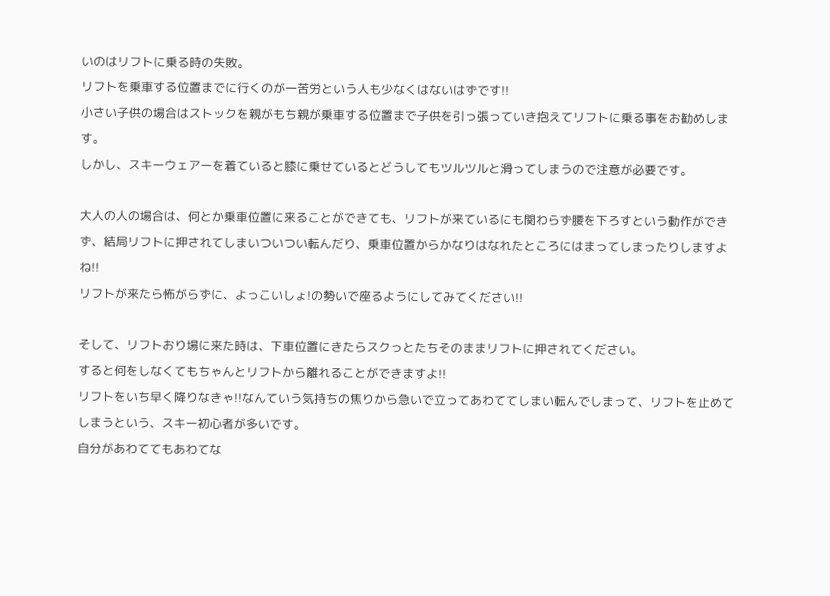いのはリフトに乗る時の失敗。
リフトを乗車する位置までに行くのが一苦労という人も少なくはないはずです!!
小さい子供の場合はストックを親がもち親が乗車する位置まで子供を引っ張っていき抱えてリフトに乗る事をお勧めします。
しかし、スキーウェアーを着ていると膝に乗せているとどうしてもツルツルと滑ってしまうので注意が必要です。

大人の人の場合は、何とか乗車位置に来ることができても、リフトが来ているにも関わらず腰を下ろすという動作ができず、結局リフトに押されてしまいついつい転んだり、乗車位置からかなりはなれたところにはまってしまったりしますよね!!
リフトが来たら怖がらずに、よっこいしょ!の勢いで座るようにしてみてください!!

そして、リフトおり場に来た時は、下車位置にきたらスクっとたちそのままリフトに押されてください。
すると何をしなくてもちゃんとリフトから離れることができますよ!!
リフトをいち早く降りなきゃ!!なんていう気持ちの焦りから急いで立ってあわててしまい転んでしまって、リフトを止めてしまうという、スキー初心者が多いです。
自分があわててもあわてな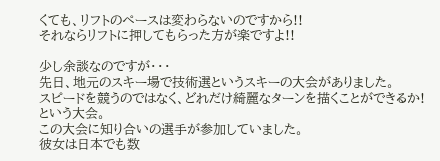くても、リフトのペースは変わらないのですから!!
それならリフトに押してもらった方が楽ですよ!!

少し余談なのですが・・・
先日、地元のスキー場で技術選というスキーの大会がありました。
スピードを競うのではなく、どれだけ綺麗なターンを描くことができるか!という大会。
この大会に知り合いの選手が参加していました。
彼女は日本でも数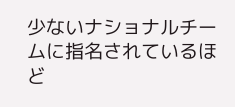少ないナショナルチームに指名されているほど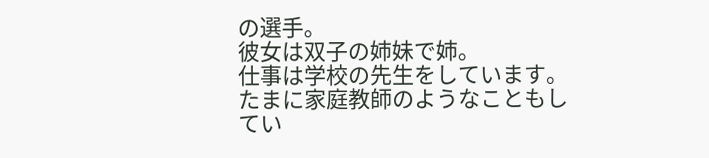の選手。
彼女は双子の姉妹で姉。
仕事は学校の先生をしています。たまに家庭教師のようなこともしてい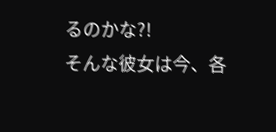るのかな?!
そんな彼女は今、各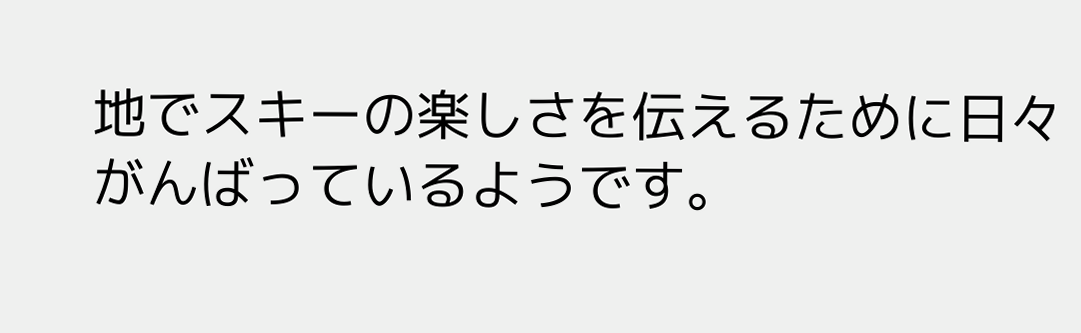地でスキーの楽しさを伝えるために日々がんばっているようです。